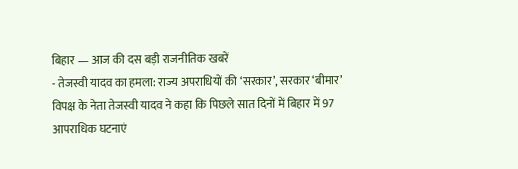बिहार — आज की दस बड़ी राजनीतिक खबरें
- तेजस्वी यादव का हमला: राज्य अपराधियों की ‘सरकार’, सरकार ‘बीमार’
विपक्ष के नेता तेजस्वी यादव ने कहा कि पिछले सात दिनों में बिहार में 97 आपराधिक घटनाएं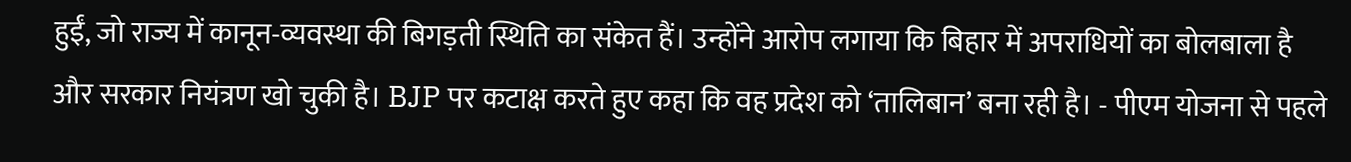हुईं, जो राज्य में कानून-व्यवस्था की बिगड़ती स्थिति का संकेत हैं। उन्होंने आरोप लगाया कि बिहार में अपराधियों का बोलबाला है और सरकार नियंत्रण खो चुकी है। BJP पर कटाक्ष करते हुए कहा कि वह प्रदेश को ‘तालिबान’ बना रही है। - पीएम योजना से पहले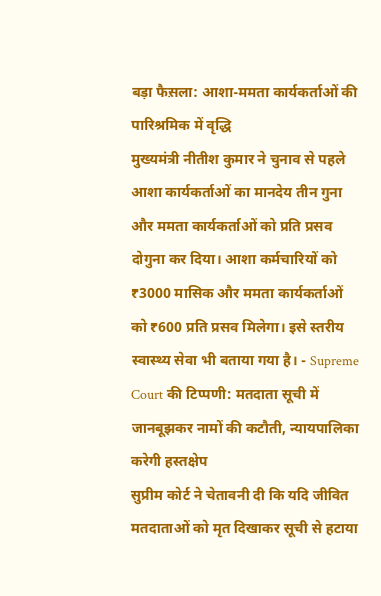बड़ा फैस़ला: आशा-ममता कार्यकर्ताओं की पारिश्रमिक में वृद्धि
मुख्यमंत्री नीतीश कुमार ने चुनाव से पहले आशा कार्यकर्ताओं का मानदेय तीन गुना और ममता कार्यकर्ताओं को प्रति प्रसव दोगुना कर दिया। आशा कर्मचारियों को ₹3000 मासिक और ममता कार्यकर्ताओं को ₹600 प्रति प्रसव मिलेगा। इसे स्तरीय स्वास्थ्य सेवा भी बताया गया है। - Supreme Court की टिप्पणी: मतदाता सूची में जानबूझकर नामों की कटौती, न्यायपालिका करेगी हस्तक्षेप
सुप्रीम कोर्ट ने चेतावनी दी कि यदि जीवित मतदाताओं को मृत दिखाकर सूची से हटाया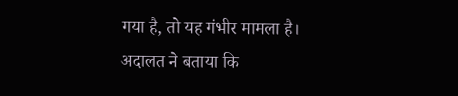गया है, तो यह गंभीर मामला है। अदालत ने बताया कि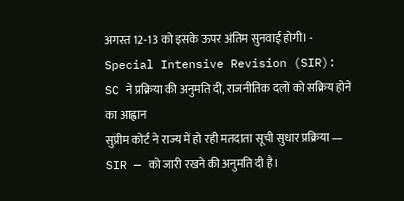अगस्त 12‑13 को इसके ऊपर अंतिम सुनवाई होगी। - Special Intensive Revision (SIR): SC ने प्रक्रिया की अनुमति दी, राजनीतिक दलों को सक्रिय होने का आह्वान
सुप्रीम कोर्ट ने राज्य में हो रही मतदाता सूची सुधार प्रक्रिया — SIR — को जारी रखने की अनुमति दी है।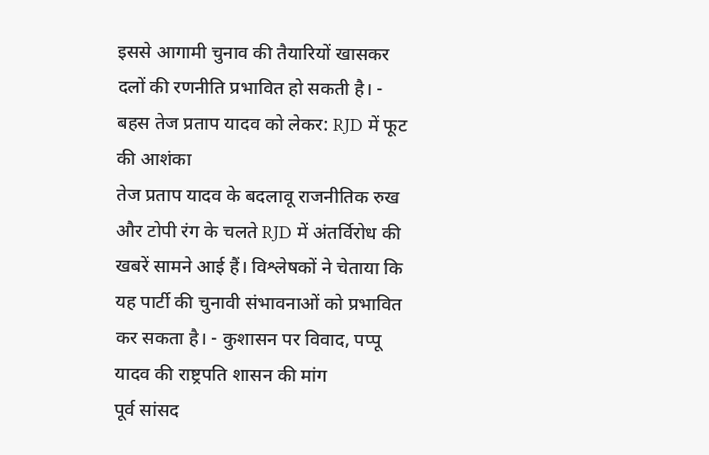इससे आगामी चुनाव की तैयारियों खासकर दलों की रणनीति प्रभावित हो सकती है। - बहस तेज प्रताप यादव को लेकर: RJD में फूट की आशंका
तेज प्रताप यादव के बदलावू राजनीतिक रुख और टोपी रंग के चलते RJD में अंतर्विरोध की खबरें सामने आई हैं। विश्लेषकों ने चेताया कि यह पार्टी की चुनावी संभावनाओं को प्रभावित कर सकता है। - कुशासन पर विवाद, पप्पू यादव की राष्ट्रपति शासन की मांग
पूर्व सांसद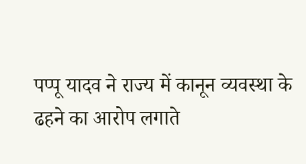पप्पू यादव ने राज्य में कानून व्यवस्था के ढहने का आरोप लगाते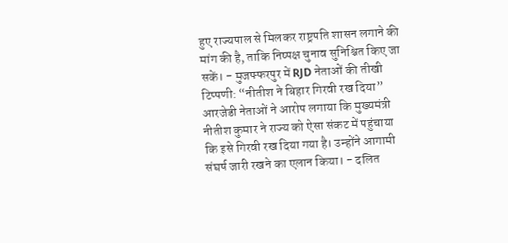हुए राज्यपाल से मिलकर राष्ट्रपति शासन लगाने की मांग की है, ताकि निष्पक्ष चुनाव सुनिश्चित किए जा सकें। - मुजफ्फरपुर में RJD नेताओं की तीखी टिप्पणी: “नीतीश ने बिहार गिरवी रख दिया”
आरजेडी नेताओं ने आरोप लगाया कि मुख्यमंत्री नीतीश कुमार ने राज्य को ऐसा संकट में पहुंचाया कि इसे गिरवी रख दिया गया है। उन्होंने आगामी संघर्ष जारी रखने का एलान किया। - दलित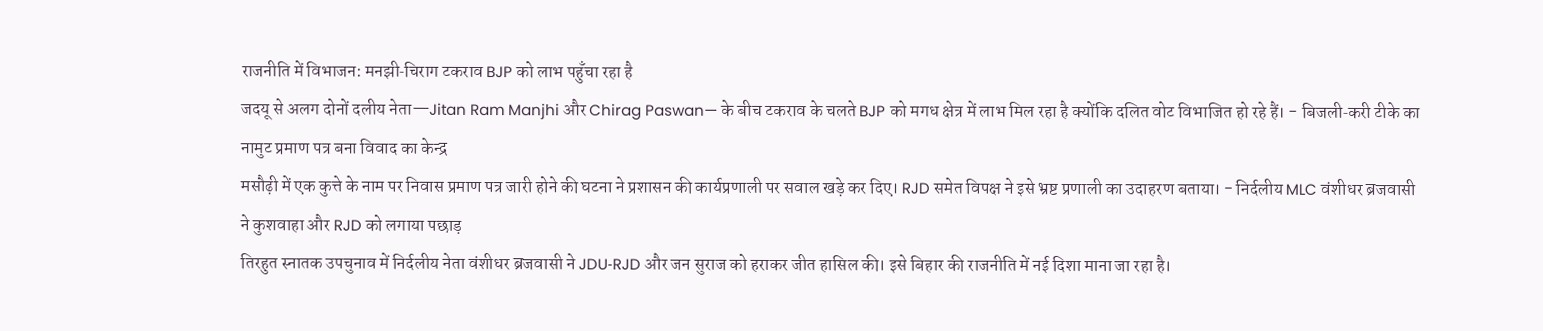राजनीति में विभाजन: मनझी‑चिराग टकराव BJP को लाभ पहुँचा रहा है
जदयू से अलग दोनों दलीय नेता—Jitan Ram Manjhi और Chirag Paswan— के बीच टकराव के चलते BJP को मगध क्षेत्र में लाभ मिल रहा है क्योंकि दलित वोट विभाजित हो रहे हैं। - बिजली‑करी टीके का नामुट प्रमाण पत्र बना विवाद का केन्द्र
मसौढ़ी में एक कुत्ते के नाम पर निवास प्रमाण पत्र जारी होने की घटना ने प्रशासन की कार्यप्रणाली पर सवाल खड़े कर दिए। RJD समेत विपक्ष ने इसे भ्रष्ट प्रणाली का उदाहरण बताया। - निर्दलीय MLC वंशीधर ब्रजवासी ने कुशवाहा और RJD को लगाया पछाड़
तिरहुत स्नातक उपचुनाव में निर्दलीय नेता वंशीधर ब्रजवासी ने JDU‑RJD और जन सुराज को हराकर जीत हासिल की। इसे बिहार की राजनीति में नई दिशा माना जा रहा है।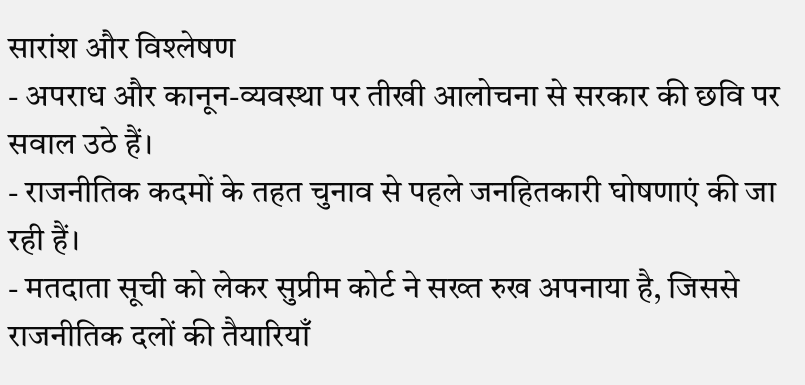सारांश और विश्लेषण
- अपराध और कानून-व्यवस्था पर तीखी आलोचना से सरकार की छवि पर सवाल उठे हैं।
- राजनीतिक कदमों के तहत चुनाव से पहले जनहितकारी घोषणाएं की जा रही हैं।
- मतदाता सूची को लेकर सुप्रीम कोर्ट ने सख्त रुख अपनाया है, जिससे राजनीतिक दलों की तैयारियाँ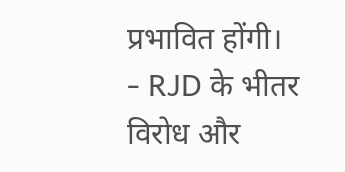प्रभावित होंगी।
- RJD के भीतर विरोध और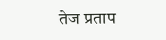तेज प्रताप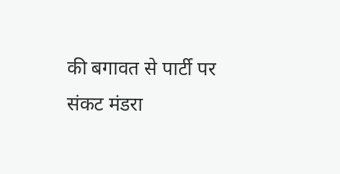की बगावत से पार्टी पर संकट मंडरा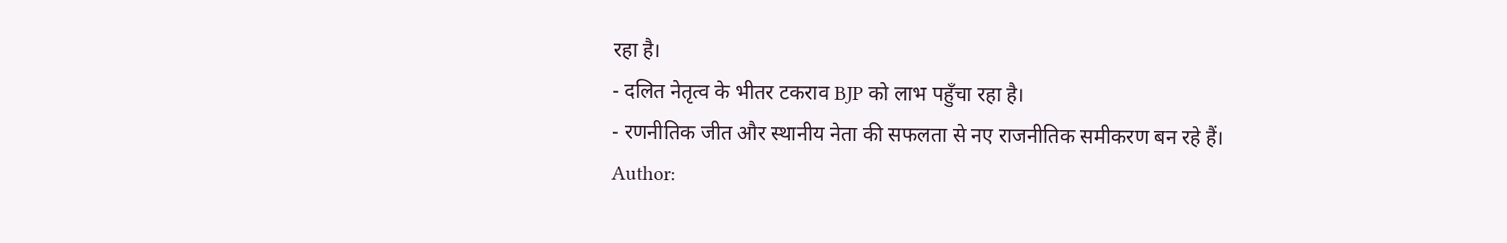रहा है।
- दलित नेतृत्व के भीतर टकराव BJP को लाभ पहुँचा रहा है।
- रणनीतिक जीत और स्थानीय नेता की सफलता से नए राजनीतिक समीकरण बन रहे हैं।
Author: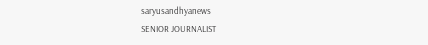saryusandhyanews
SENIOR JOURNALIST